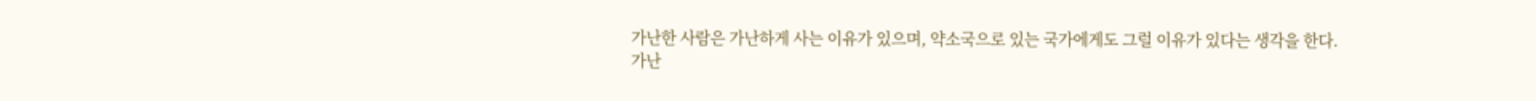가난한 사람은 가난하게 사는 이유가 있으며, 약소국으로 있는 국가에게도 그럴 이유가 있다는 생각을 한다.
가난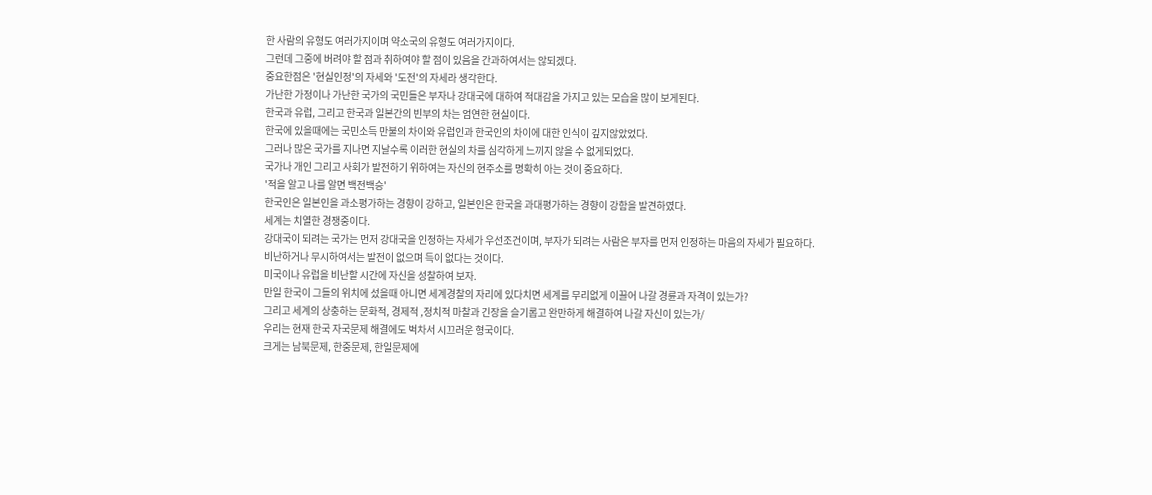한 사람의 유형도 여러가지이며 약소국의 유형도 여러가지이다.
그런데 그중에 버려야 할 점과 취하여야 할 점이 있음을 간과하여서는 않되겠다.
중요한점은 '현실인정'의 자세와 '도전'의 자세라 생각한다.
가난한 가정이나 가난한 국가의 국민들은 부자나 강대국에 대하여 적대감을 가지고 있는 모습을 많이 보게된다.
한국과 유럽, 그리고 한국과 일본간의 빈부의 차는 엄연한 현실이다.
한국에 있을때에는 국민소득 만불의 차이와 유럽인과 한국인의 차이에 대한 인식이 깊지않았었다.
그러나 많은 국가를 지나면 지날수록 이러한 현실의 차를 심각하게 느끼지 않을 수 없게되었다.
국가나 개인 그리고 사회가 발전하기 위하여는 자신의 현주소를 명확히 아는 것이 중요하다.
'적을 알고 나를 알면 백전백승'
한국인은 일본인을 과소평가하는 경향이 강하고, 일본인은 한국을 과대평가하는 경향이 강함을 발견하였다.
세계는 치열한 경쟁중이다.
강대국이 되려는 국가는 먼저 강대국을 인정하는 자세가 우선조건이며, 부자가 되려는 사람은 부자를 먼저 인정하는 마음의 자세가 필요하다.
비난하거나 무시하여서는 발전이 없으며 득이 없다는 것이다.
미국이나 유럽을 비난할 시간에 자신을 성찰하여 보자.
만일 한국이 그들의 위치에 섰을때 아니면 세계경찰의 자리에 있다치면 세계를 무리없게 이끌어 나갈 경륜과 자격이 있는가?
그리고 세계의 상충하는 문화적, 경제적 ,정치적 마찰과 긴장을 슬기롭고 완만하게 해결하여 나갈 자신이 있는가/
우리는 현재 한국 자국문제 해결에도 벅차서 시끄러운 형국이다.
크게는 남북문제, 한중문제, 한일문제에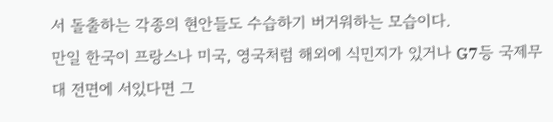서 돌출하는 각종의 현안들도 수습하기 버거워하는 모습이다.
만일 한국이 프랑스나 미국, 영국처럼 해외에 식민지가 있거나 G7등 국제무대 전면에 서있다면 그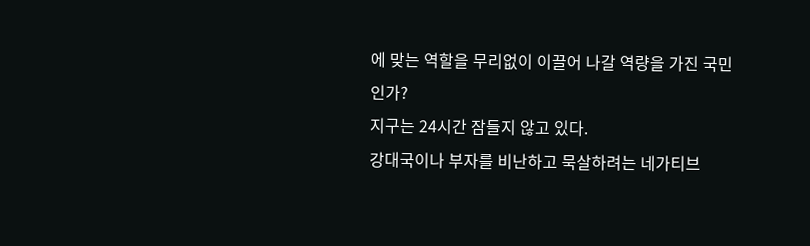에 맞는 역할을 무리없이 이끌어 나갈 역량을 가진 국민인가?
지구는 24시간 잠들지 않고 있다.
강대국이나 부자를 비난하고 묵살하려는 네가티브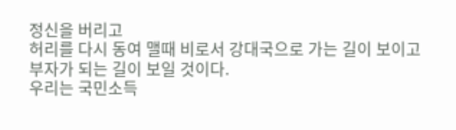정신을 버리고
허리를 다시 동여 맬때 비로서 강대국으로 가는 길이 보이고 부자가 되는 길이 보일 것이다.
우리는 국민소득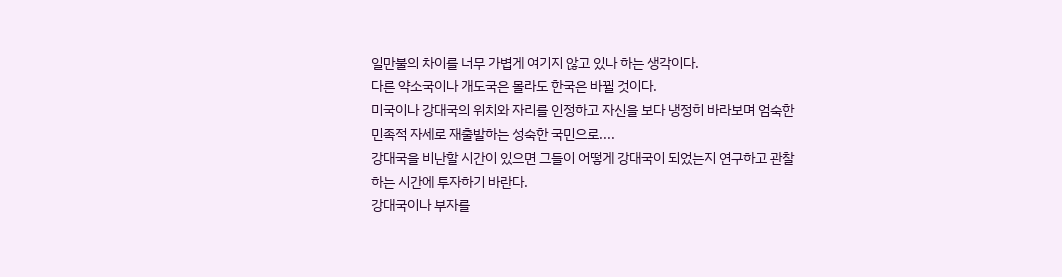일만불의 차이를 너무 가볍게 여기지 않고 있나 하는 생각이다.
다른 약소국이나 개도국은 몰라도 한국은 바뀔 것이다.
미국이나 강대국의 위치와 자리를 인정하고 자신을 보다 냉정히 바라보며 엄숙한 민족적 자세로 재출발하는 성숙한 국민으로....
강대국을 비난할 시간이 있으면 그들이 어떻게 강대국이 되었는지 연구하고 관찰하는 시간에 투자하기 바란다.
강대국이나 부자를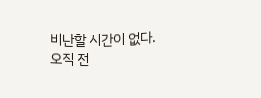비난할 시간이 없다.
오직 전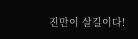진만이 살길이다!